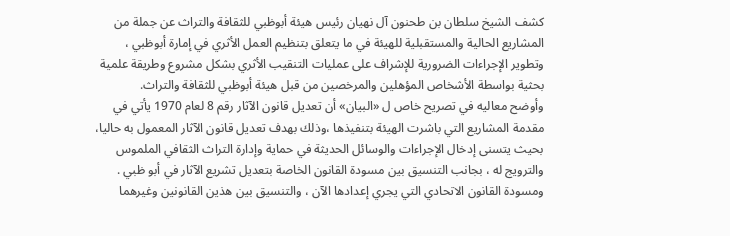كشف الشيخ سلطان بن طحنون آل نهيان رئيس هيئة أبوظبي للثقافة والتراث عن جملة من المشاريع الحالية والمستقبلية للهيئة في ما يتعلق بتنظيم العمل الأثري في إمارة أبوظبي ، وتطوير الإجراءات الضرورية للإشراف على عمليات التنقيب الأثري بشكل مشروع وطريقة علمية بحثية بواسطة الأشخاص المؤهلين والمرخصين من قبل هيئة أبوظبي للثقافة والتراث.
وأوضح معاليه في تصريح خاص ل «البيان» أن تعديل قانون الآثار رقم 8 لعام 1970 يأتي في مقدمة المشاريع التي باشرت الهيئة بتنفيذها ،وذلك بهدف تعديل قانون الآثار المعمول به حاليا، بحيث يتسنى إدخال الإجراءات والوسائل الحديثة في حماية وإدارة التراث الثقافي الملموس والترويج له ، بجانب التنسيق بين مسودة القانون الخاصة بتعديل تشريع الآثار في أبو ظبي .
ومسودة القانون الاتحادي التي يجري إعدادها الآن ، والتنسيق بين هذين القانونين وغيرهما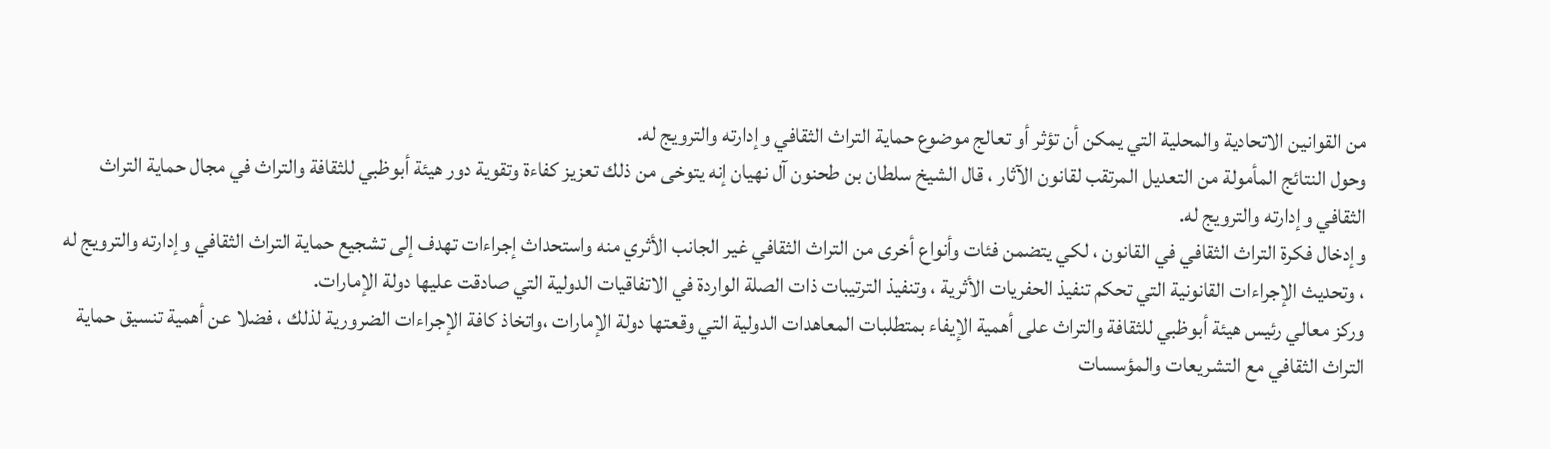من القوانين الاتحادية والمحلية التي يمكن أن تؤثر أو تعالج موضوع حماية التراث الثقافي وإدارته والترويج له.
وحول النتائج المأمولة من التعديل المرتقب لقانون الآثار ، قال الشيخ سلطان بن طحنون آل نهيان إنه يتوخى من ذلك تعزيز كفاءة وتقوية دور هيئة أبوظبي للثقافة والتراث في مجال حماية التراث الثقافي وإدارته والترويج له.
وإدخال فكرة التراث الثقافي في القانون ، لكي يتضمن فئات وأنواع أخرى من التراث الثقافي غير الجانب الأثري منه واستحداث إجراءات تهدف إلى تشجيع حماية التراث الثقافي وإدارته والترويج له ، وتحديث الإجراءات القانونية التي تحكم تنفيذ الحفريات الأثرية ، وتنفيذ الترتيبات ذات الصلة الواردة في الاتفاقيات الدولية التي صادقت عليها دولة الإمارات.
وركز معالي رئيس هيئة أبوظبي للثقافة والتراث على أهمية الإيفاء بمتطلبات المعاهدات الدولية التي وقعتها دولة الإمارات ،واتخاذ كافة الإجراءات الضرورية لذلك ، فضلا عن أهمية تنسيق حماية التراث الثقافي مع التشريعات والمؤسسات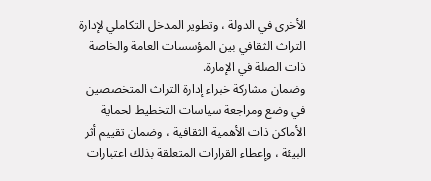الأخرى في الدولة ، وتطوير المدخل التكاملي لإدارة التراث الثقافي بين المؤسسات العامة والخاصة ذات الصلة في الإمارة.
وضمان مشاركة خبراء إدارة التراث المتخصصين في وضع ومراجعة سياسات التخطيط لحماية الأماكن ذات الأهمية الثقافية ، وضمان تقييم أثر البيئة ، وإعطاء القرارات المتعلقة بذلك اعتبارات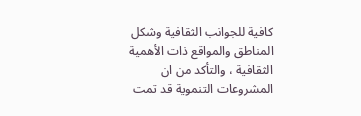كافية للجوانب الثقافية وشكل المناطق والمواقع ذات الأهمية الثقافية ، والتأكد من ان المشروعات التنموية قد تمت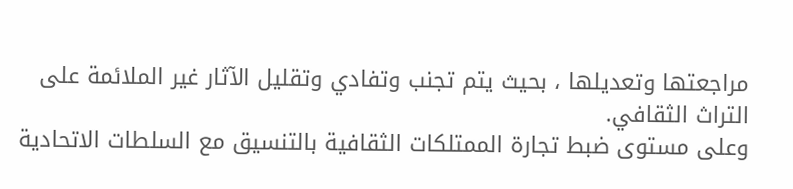مراجعتها وتعديلها ، بحيث يتم تجنب وتفادي وتقليل الآثار غير الملائمة على التراث الثقافي.
وعلى مستوى ضبط تجارة الممتلكات الثقافية بالتنسيق مع السلطات الاتحادية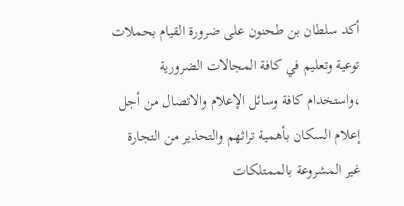أكد سلطان بن طحنون على ضرورة القيام بحملات توعية وتعليم في كافة المجالات الضرورية ،واستخدام كافة وسائل الإعلام والاتصال من أجل إعلام السكان بأهمية تراثهم والتحذير من التجارة غير المشروعة بالممتلكات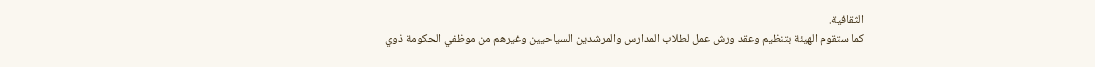الثقافية.
كما ستقوم الهيئة بتنظيم وعقد ورش عمل لطلاب المدارس والمرشدين السياحيين وغيرهم من موظفي الحكومة ذوي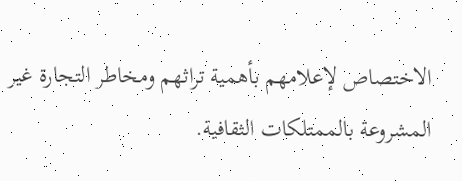الاختصاص لإعلامهم بأهمية تراثهم ومخاطر التجارة غير المشروعة بالممتلكات الثقافية.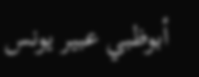أبوظبي عبير يونس